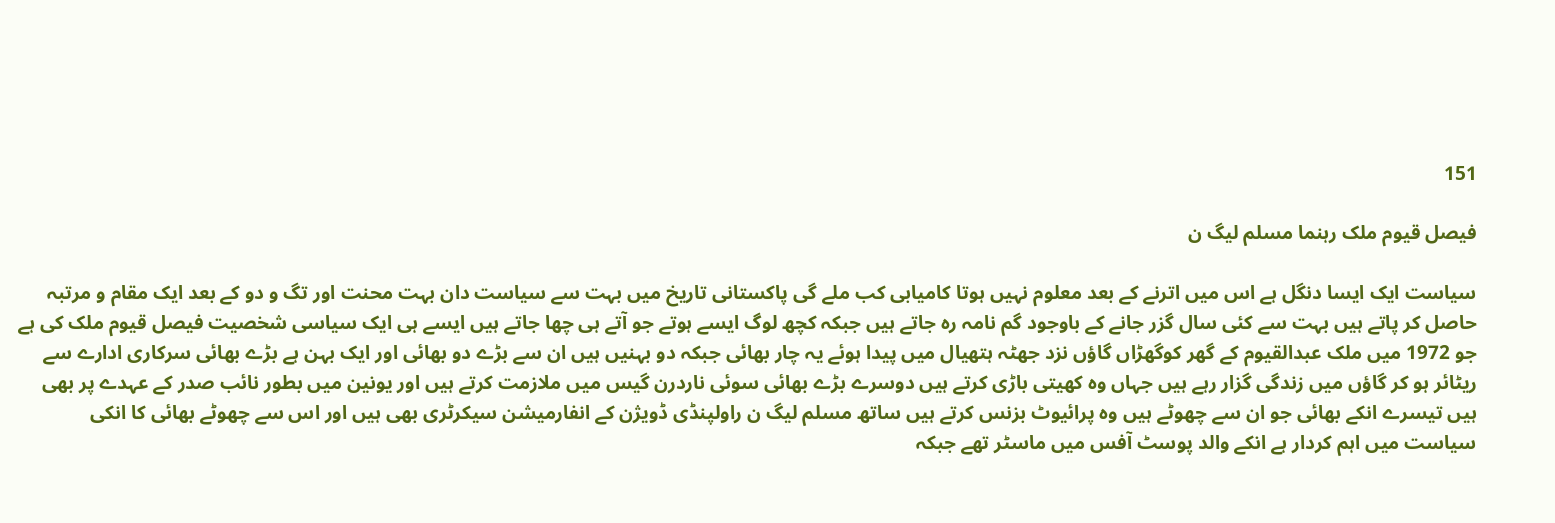151

فیصل قیوم ملک رہنما مسلم لیگ ن

سیاست ایک ایسا دنگل ہے اس میں اترنے کے بعد معلوم نہیں ہوتا کامیابی کب ملے گی پاکستانی تاریخ میں بہت سے سیاست دان بہت محنت اور تگ و دو کے بعد ایک مقام و مرتبہ حاصل کر پاتے ہیں بہت سے کئی سال گزر جانے کے باوجود گم نامہ رہ جاتے ہیں جبکہ کچھ لوگ ایسے ہوتے جو آتے ہی چھا جاتے ہیں ایسے ہی ایک سیاسی شخصیت فیصل قیوم ملک کی ہے جو 1972 میں ملک عبدالقیوم کے گھر کوگھڑاں گاؤں نزد جھٹہ ہتھیال میں پیدا ہوئے یہ چار بھائی جبکہ دو بہنیں ہیں ان سے بڑے دو بھائی اور ایک بہن ہے بڑے بھائی سرکاری ادارے سے ریٹائر ہو کر گاؤں میں زندگی گزار رہے ہیں جہاں وہ کھیتی باڑی کرتے ہیں دوسرے بڑے بھائی سوئی ناردرن گیس میں ملازمت کرتے ہیں اور یونین میں بطور نائب صدر کے عہدے پر بھی ہیں تیسرے انکے بھائی جو ان سے چھوٹے ہیں وہ پرائیوٹ بزنس کرتے ہیں ساتھ مسلم لیگ ن راولپنڈی ڈویژن کے انفارمیشن سیکرٹری بھی ہیں اور اس سے چھوٹے بھائی کا انکی سیاست میں اہم کردار ہے انکے والد پوسٹ آفس میں ماسٹر تھے جبکہ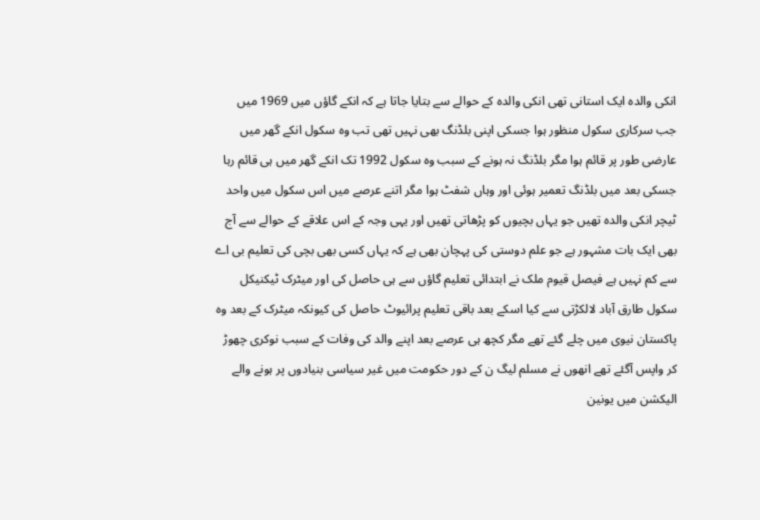انکی والدہ ایک استانی تھی انکی والدہ کے حوالے سے بتایا جاتا ہے کہ انکے گاؤں میں 1969 میں جب سرکاری سکول منظور ہوا جسکی اپنی بلڈنگ بھی نہیں تھی تب وہ سکول انکے گھر میں عارضی طور پر قائم ہوا مگر بلڈنگ نہ ہونے کے سبب وہ سکول 1992 تک انکے گھر میں ہی قائم رہا جسکی بعد میں بلڈنگ تعمیر ہوئی اور وہاں شفٹ ہوا مگر اتنے عرصے میں اس سکول میں واحد ٹیچر انکی والدہ تھیں جو یہاں بچیوں کو پڑھاتی تھیں اور یہی وجہ کے اس علاقے کے حوالے سے آج بھی ایک بات مشہور ہے جو علم دوستی کی پہچان بھی ہے کہ یہاں کسی بھی بچی کی تعلیم بی اے سے کم نہیں ہے فیصل قیوم ملک نے ابتدائی تعلیم گاؤں سے ہی حاصل کی اور میٹرک ٹیکنیکل سکول طارق آباد لالکڑتی سے کیا اسکے بعد باقی تعلیم پرائیوٹ حاصل کی کیونکہ میٹرک کے بعد وہ پاکستان نیوی میں چلے گئے تھے مگر کچھ ہی عرصے بعد اپنے والد کی وفات کے سبب نوکری چھوڑ کر واپس آگئے تھے انھوں نے مسلم لیگ ن کے دور حکومت میں غیر سیاسی بنیادوں پر ہونے والے الیکشن میں یونین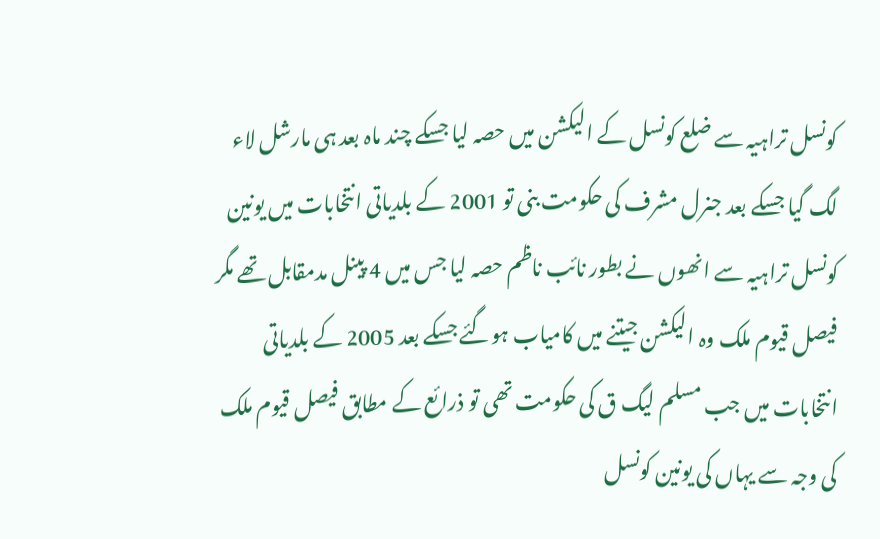کونسل تراہیہ سے ضلع کونسل کے الیکشن میں حصہ لیا جسکے چند ماہ بعد ہی مارشل لاء لگ گیا جسکے بعد جنرل مشرف کی حکومت بنی تو 2001 کے بلدیاتی انتخابات میں یونین کونسل تراہیہ سے انھوں نے بطور نائب ناظم حصہ لیا جس میں 4 پینل مدمقابل تھے مگر فیصل قیوم ملک وہ الیکشن جیتنے میں کامیاب ہوگئے جسکے بعد 2005 کے بلدیاتی انتخابات میں جب مسلم لیگ ق کی حکومت تھی تو ذرائع کے مطابق فیصل قیوم ملک کی وجہ سے یہاں کی یونین کونسل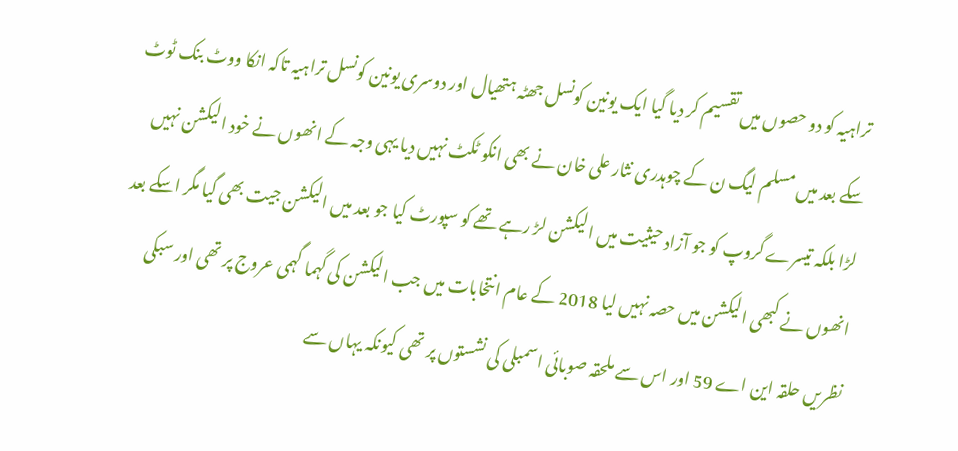تراہیہ کو دو حصوں میں تقسیم کر دیا گیا ایک یونین کونسل جھٹہ ہتھیال اور دوسری یونین کونسل تراہیہ تاکہ انکا ووٹ بنک ٹوٹ سکے بعد میں مسلم لیگ ن کے چوہدری نثار علی خان نے بھی انکو ٹکٹ نہیں دیا یہی وجہ کے انھوں نے خود الیکشن نہیں لڑا بلکہ تیسرے گروپ کو جو آزاد حیثیت میں الیکشن لڑ رہے تھے کو سپورٹ کیا جو بعد میں الیکشن جیت بھی گیا مگر اسکے بعد انھوں نے کبھی الیکشن میں حصہ نہیں لیا 2018 کے عام انتخابات میں جب الیکشن کی گہما گہمی عروج پر تھی اور سبکی نظریں حلقہ این اے 59 اور اس سے ملحقہ صوبائی اسمبلی کی نشستوں پر تھی کیونکہ یہاں سے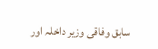سابق وفاقی وزیر داخلہ اور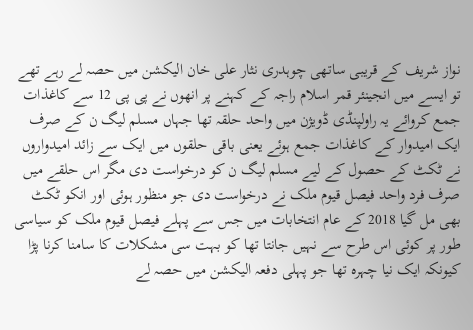نواز شریف کے قریبی ساتھی چوہدری نثار علی خان الیکشن میں حصہ لے رہے تھے تو ایسے میں انجینئر قمر اسلام راجہ کے کہنے پر انھوں نے پی پی 12 سے کاغذات جمع کروائے یہ راولپنڈی ڈویژن میں واحد حلقہ تھا جہاں مسلم لیگ ن کے صرف ایک امیدوار کے کاغذات جمع ہوئے یعنی باقی حلقوں میں ایک سے زائد امیدواروں نے ٹکٹ کے حصول کے لیے مسلم لیگ ن کو درخواست دی مگر اس حلقے میں صرف فرد واحد فیصل قیوم ملک نے درخواست دی جو منظور ہوئی اور انکو ٹکٹ بھی مل گیا 2018 کے عام انتخابات میں جس سے پہلے فیصل قیوم ملک کو سیاسی طور پر کوئی اس طرح سے نہیں جانتا تھا کو بہت سی مشکلات کا سامنا کرنا پڑا کیونکہ ایک نیا چہرہ تھا جو پہلی دفعہ الیکشن میں حصہ لے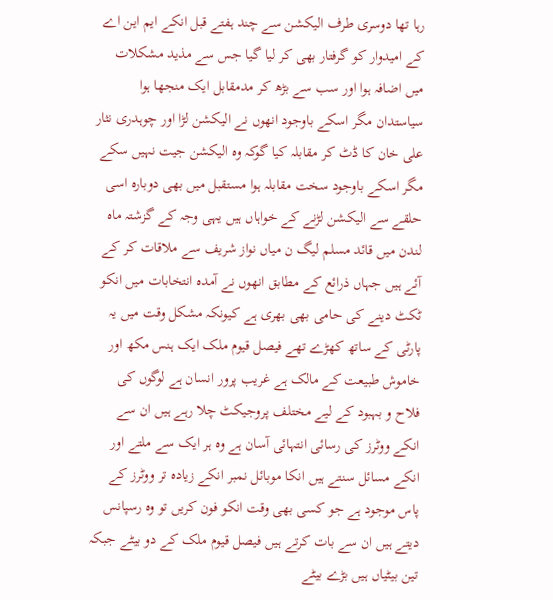رہا تھا دوسری طرف الیکشن سے چند ہفتے قبل انکے ایم این اے کے امیدوار کو گرفتار بھی کر لیا گیا جس سے مذید مشکلات میں اضافہ ہوا اور سب سے بڑھ کر مدمقابل ایک منجھا ہوا سیاستدان مگر اسکے باوجود انھوں نے الیکشن لڑا اور چوہدری نثار علی خان کا ڈٹ کر مقابلہ کیا گوکہ وہ الیکشن جیت نہیں سکے مگر اسکے باوجود سخت مقابلہ ہوا مستقبل میں بھی دوبارہ اسی حلقے سے الیکشن لڑنے کے خواہاں ہیں یہی وجہ کے گزشتہ ماہ لندن میں قائد مسلم لیگ ن میاں نواز شریف سے ملاقات کر کے آئے ہیں جہاں ذرائع کے مطابق انھوں نے آمدہ انتخابات میں انکو ٹکٹ دینے کی حامی بھی بھری ہے کیونکہ مشکل وقت میں یہ پارٹی کے ساتھ کھڑے تھے فیصل قیوم ملک ایک ہنس مکھ اور خاموش طبیعت کے مالک ہے غریب پرور انسان ہے لوگوں کی فلاح و بہبود کے لیے مختلف پروجیکٹ چلا رہے ہیں ان سے انکے ووٹرز کی رسائی انتہائی آسان ہے وہ ہر ایک سے ملتے اور انکے مسائل سنتے ہیں انکا موبائل نمبر انکے زیادہ تر ووٹرز کے پاس موجود ہے جو کسی بھی وقت انکو فون کریں تو وہ رسپانس دیتے ہیں ان سے بات کرتے ہیں فیصل قیوم ملک کے دو بیٹے جبکہ تین بیٹیاں ہیں بڑے بیٹے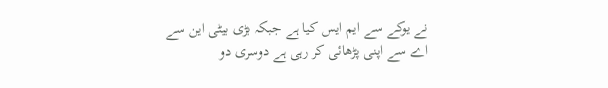نے یوکے سے ایم ایس کیا ہے جبکہ بڑی بیٹی این سے اے سے اپنی پڑھائی کر رہی ہے دوسری دو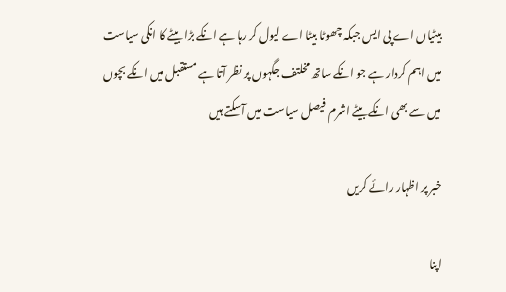بیٹیاں اے پی ایس جبکہ چھوٹا بیٹا اے لیول کر رہا ہے انکے بڑا بیٹے کا انکی سیاست میں اہم کردار ہے جو انکے ساتھ مخلتف جگہوں پر نظر آتا ہے مستقبل میں انکے بچوں میں سے بھی انکے بیٹے اشرم فیصل سیاست میں آسکتے ہیں

خبر پر اظہار رائے کریں

اپنا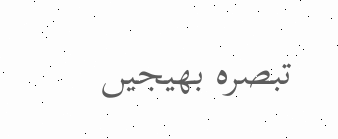تبصرہ بھیجیں